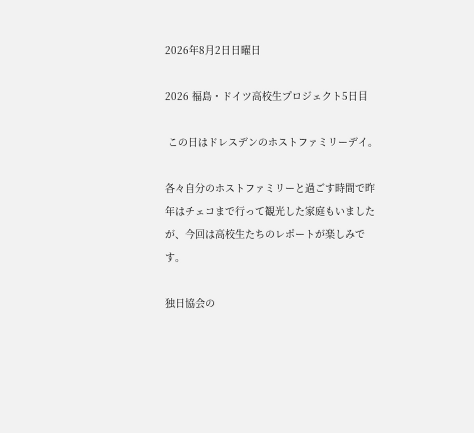2026年8月2日日曜日

2026 福島・ドイツ高校生プロジェクト5日目

 この日はドレスデンのホストファミリーデイ。

各々自分のホストファミリーと過ごす時間で昨年はチェコまで行って観光した家庭もいましたが、今回は高校生たちのレポートが楽しみです。

独日協会の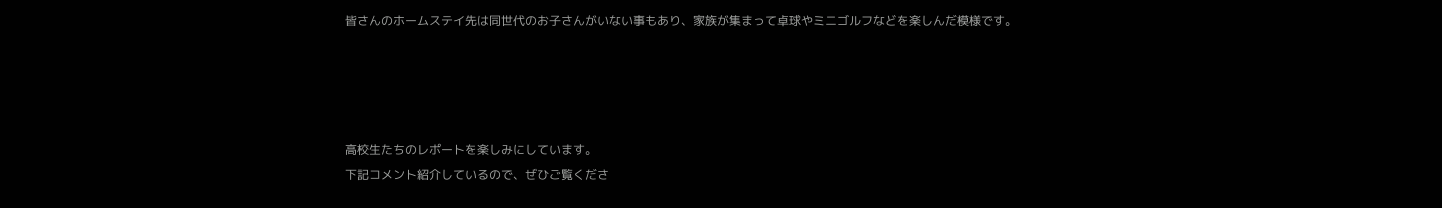皆さんのホームステイ先は同世代のお子さんがいない事もあり、家族が集まって卓球やミニゴルフなどを楽しんだ模様です。




高校生たちのレポートを楽しみにしています。
下記コメント紹介しているので、ぜひご覧くださ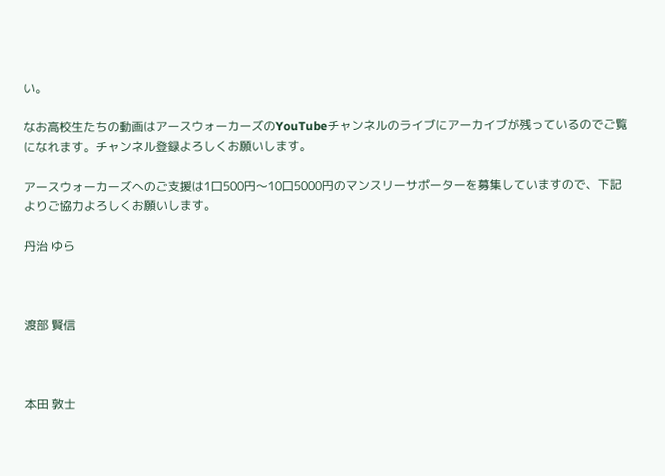い。

なお高校生たちの動画はアースウォーカーズのYouTubeチャンネルのライブにアーカイブが残っているのでご覧になれます。チャンネル登録よろしくお願いします。

アースウォーカーズへのご支援は1口500円〜10口5000円のマンスリーサポーターを募集していますので、下記よりご協力よろしくお願いします。

丹治 ゆら



渡部 賢信



本田 敦士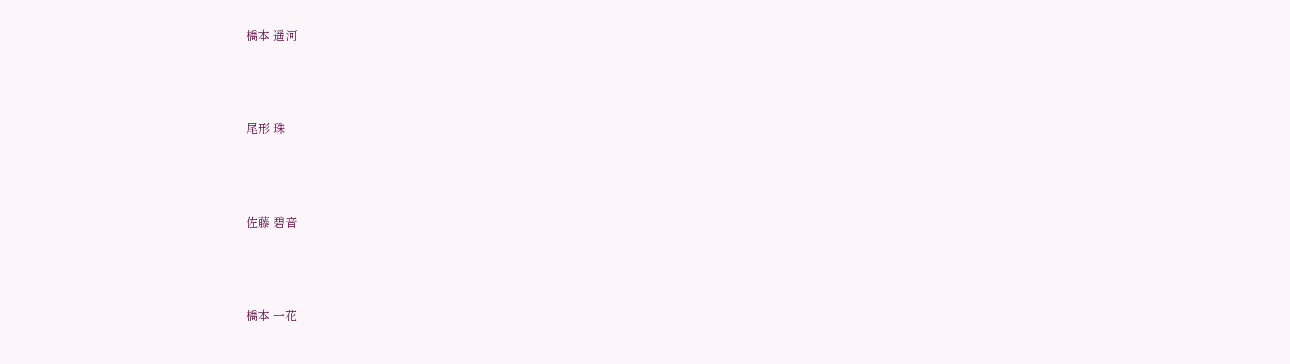橋本 遥河



尾形 珠



佐藤 碧音



橋本 一花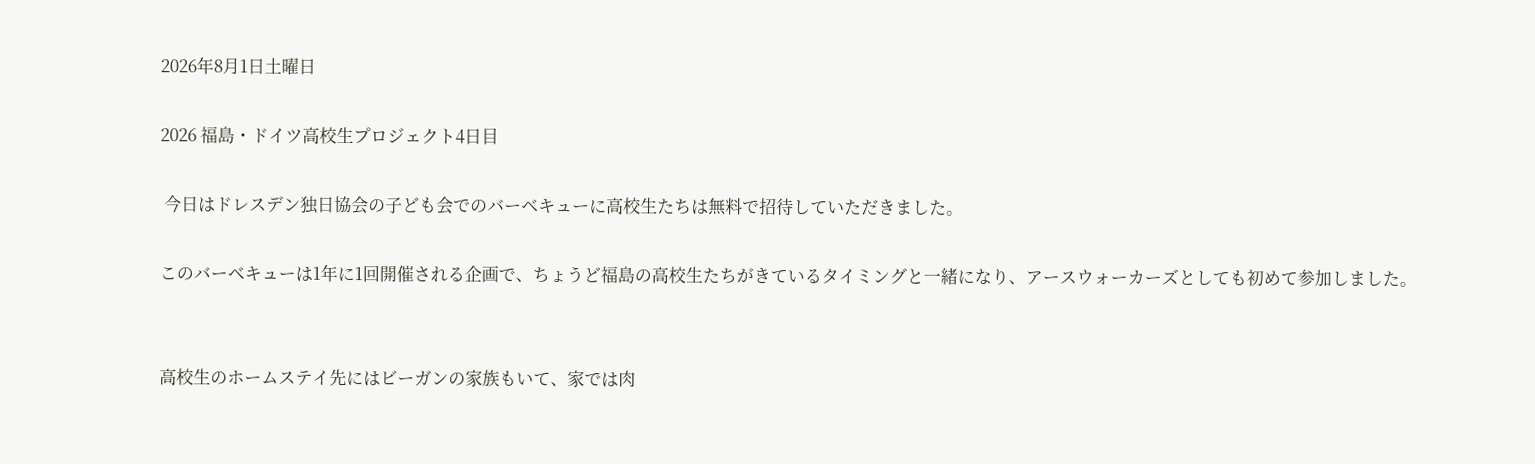2026年8月1日土曜日

2026 福島・ドイツ高校生プロジェクト4日目

 今日はドレスデン独日協会の子ども会でのバーベキューに高校生たちは無料で招待していただきました。

このバーベキューは1年に1回開催される企画で、ちょうど福島の高校生たちがきているタイミングと一緒になり、アースウォーカーズとしても初めて参加しました。


高校生のホームステイ先にはビーガンの家族もいて、家では肉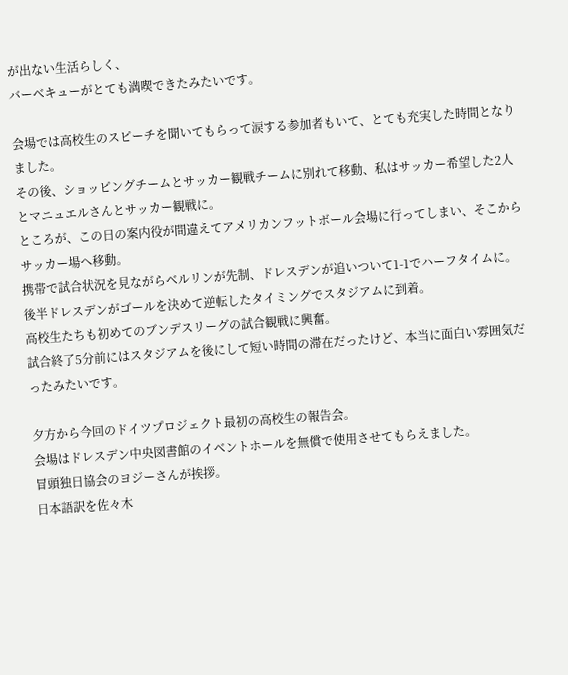が出ない生活らしく、
バーベキューがとても満喫できたみたいです。

会場では高校生のスピーチを聞いてもらって涙する参加者もいて、とても充実した時間となりました。
その後、ショッピングチームとサッカー観戦チームに別れて移動、私はサッカー希望した2人とマニュエルさんとサッカー観戦に。
ところが、この日の案内役が間違えてアメリカンフットボール会場に行ってしまい、そこからサッカー場へ移動。
携帯で試合状況を見ながらベルリンが先制、ドレスデンが追いついて1-1でハーフタイムに。
後半ドレスデンがゴールを決めて逆転したタイミングでスタジアムに到着。
高校生たちも初めてのブンデスリーグの試合観戦に興奮。
試合終了5分前にはスタジアムを後にして短い時間の滞在だったけど、本当に面白い雰囲気だったみたいです。

夕方から今回のドイツプロジェクト最初の高校生の報告会。
会場はドレスデン中央図書館のイベントホールを無償で使用させてもらえました。
冒頭独日協会のヨジーさんが挨拶。
日本語訳を佐々木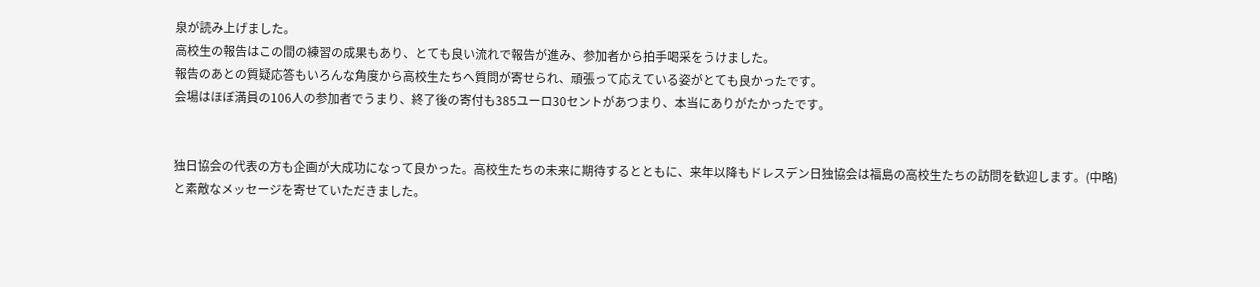泉が読み上げました。
高校生の報告はこの間の練習の成果もあり、とても良い流れで報告が進み、参加者から拍手喝采をうけました。
報告のあとの質疑応答もいろんな角度から高校生たちへ質問が寄せられ、頑張って応えている姿がとても良かったです。
会場はほぼ満員の106人の参加者でうまり、終了後の寄付も385ユーロ30セントがあつまり、本当にありがたかったです。


独日協会の代表の方も企画が大成功になって良かった。高校生たちの未来に期待するとともに、来年以降もドレスデン日独協会は福島の高校生たちの訪問を歓迎します。(中略)
と素敵なメッセージを寄せていただきました。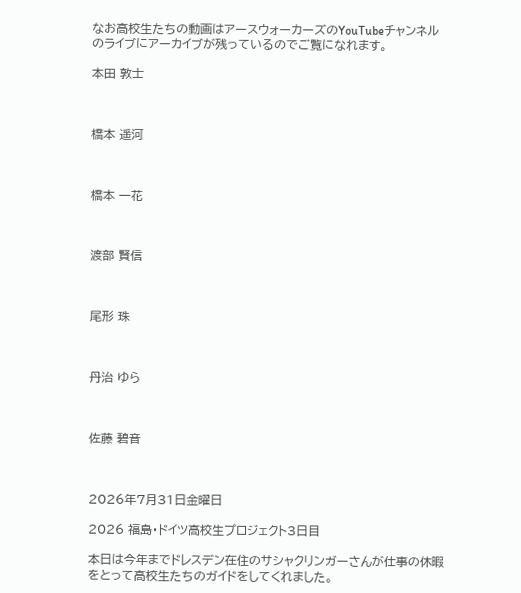なお高校生たちの動画はアースウォーカーズのYouTubeチャンネルのライブにアーカイブが残っているのでご覧になれます。

本田 敦士



橋本 遥河



橋本 一花



渡部 賢信



尾形 珠



丹治 ゆら



佐藤 碧音



2026年7月31日金曜日

2026 福島・ドイツ高校生プロジェクト3日目

本日は今年までドレスデン在住のサシャクリンガーさんが仕事の休暇をとって高校生たちのガイドをしてくれました。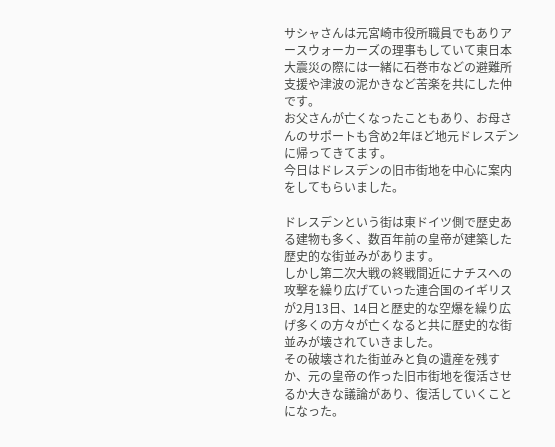サシャさんは元宮崎市役所職員でもありアースウォーカーズの理事もしていて東日本大震災の際には一緒に石巻市などの避難所支援や津波の泥かきなど苦楽を共にした仲です。
お父さんが亡くなったこともあり、お母さんのサポートも含め2年ほど地元ドレスデンに帰ってきてます。
今日はドレスデンの旧市街地を中心に案内をしてもらいました。

ドレスデンという街は東ドイツ側で歴史ある建物も多く、数百年前の皇帝が建築した歴史的な街並みがあります。
しかし第二次大戦の終戦間近にナチスへの攻撃を繰り広げていった連合国のイギリスが2月13日、14日と歴史的な空爆を繰り広げ多くの方々が亡くなると共に歴史的な街並みが壊されていきました。
その破壊された街並みと負の遺産を残すか、元の皇帝の作った旧市街地を復活させるか大きな議論があり、復活していくことになった。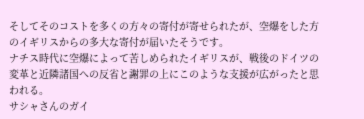そしてそのコストを多くの方々の寄付が寄せられたが、空爆をした方のイギリスからの多大な寄付が届いたそうです。
ナチス時代に空爆によって苦しめられたイギリスが、戦後のドイツの変革と近隣諸国への反省と謝罪の上にこのような支援が広がったと思われる。
サシャさんのガイ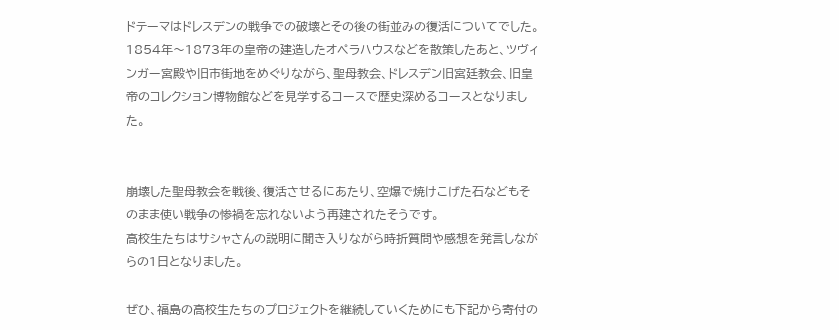ドテーマはドレスデンの戦争での破壊とその後の街並みの復活についてでした。
1854年〜1873年の皇帝の建造したオペラハウスなどを散策したあと、ツヴィンガー宮殿や旧市街地をめぐりながら、聖母教会、ドレスデン旧宮廷教会、旧皇帝のコレクション博物館などを見学するコースで歴史深めるコースとなりました。


崩壊した聖母教会を戦後、復活させるにあたり、空爆で焼けこげた石などもそのまま使い戦争の惨禍を忘れないよう再建されたそうです。
高校生たちはサシャさんの説明に聞き入りながら時折質問や感想を発言しながらの1日となりました。

ぜひ、福島の高校生たちのプロジェクトを継続していくためにも下記から寄付の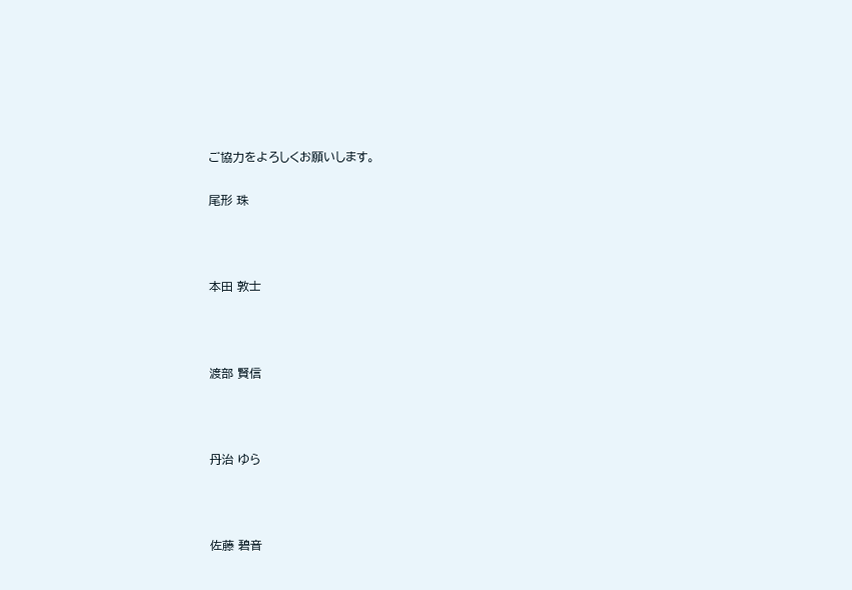ご協力をよろしくお願いします。

尾形 珠



本田 敦士



渡部 賢信



丹治 ゆら



佐藤 碧音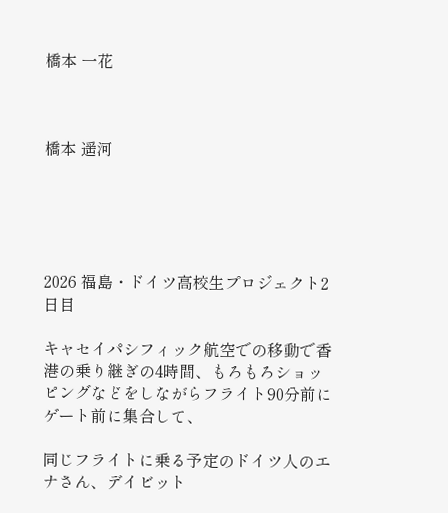橋本 一花



橋本 遥河





2026 福島・ドイツ高校生プロジェクト2日目

キャセイパシフィック航空での移動で香港の乗り継ぎの4時間、もろもろショッピングなどをしながらフライト90分前にゲート前に集合して、

同じフライトに乗る予定のドイツ人のエナさん、デイビット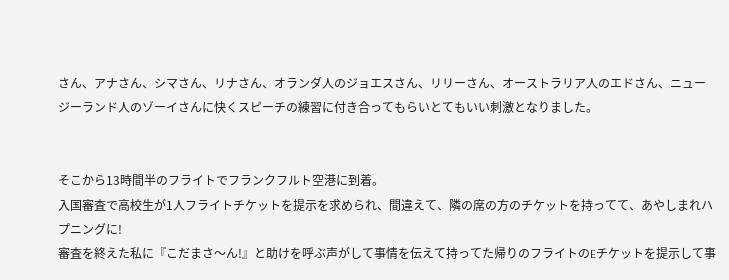さん、アナさん、シマさん、リナさん、オランダ人のジョエスさん、リリーさん、オーストラリア人のエドさん、ニュージーランド人のゾーイさんに快くスピーチの練習に付き合ってもらいとてもいい刺激となりました。


そこから13時間半のフライトでフランクフルト空港に到着。
入国審査で高校生が1人フライトチケットを提示を求められ、間違えて、隣の席の方のチケットを持ってて、あやしまれハプニングに!
審査を終えた私に『こだまさ〜ん!』と助けを呼ぶ声がして事情を伝えて持ってた帰りのフライトのEチケットを提示して事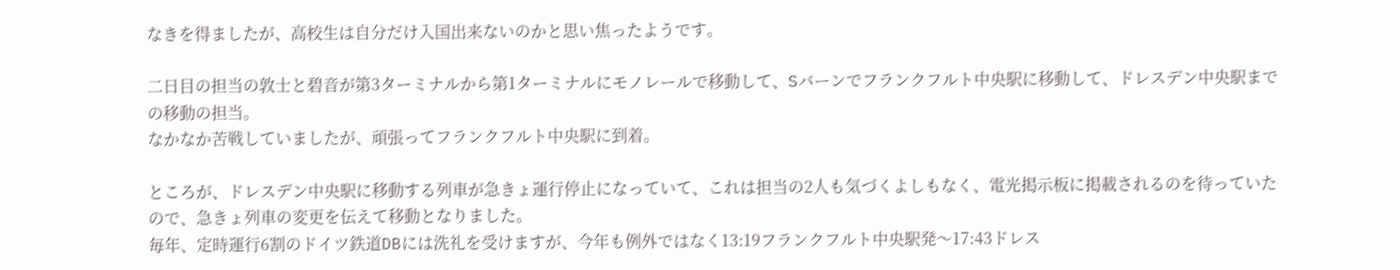なきを得ましたが、高校生は自分だけ入国出来ないのかと思い焦ったようです。

二日目の担当の敦士と碧音が第3ターミナルから第1ターミナルにモノレールで移動して、Sバーンでフランクフルト中央駅に移動して、ドレスデン中央駅までの移動の担当。
なかなか苦戦していましたが、頑張ってフランクフルト中央駅に到着。

ところが、ドレスデン中央駅に移動する列車が急きょ運行停止になっていて、これは担当の2人も気づくよしもなく、電光掲示板に掲載されるのを待っていたので、急きょ列車の変更を伝えて移動となりました。
毎年、定時運行6割のドイツ鉄道DBには洗礼を受けますが、今年も例外ではなく13:19フランクフルト中央駅発〜17:43ドレス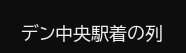デン中央駅着の列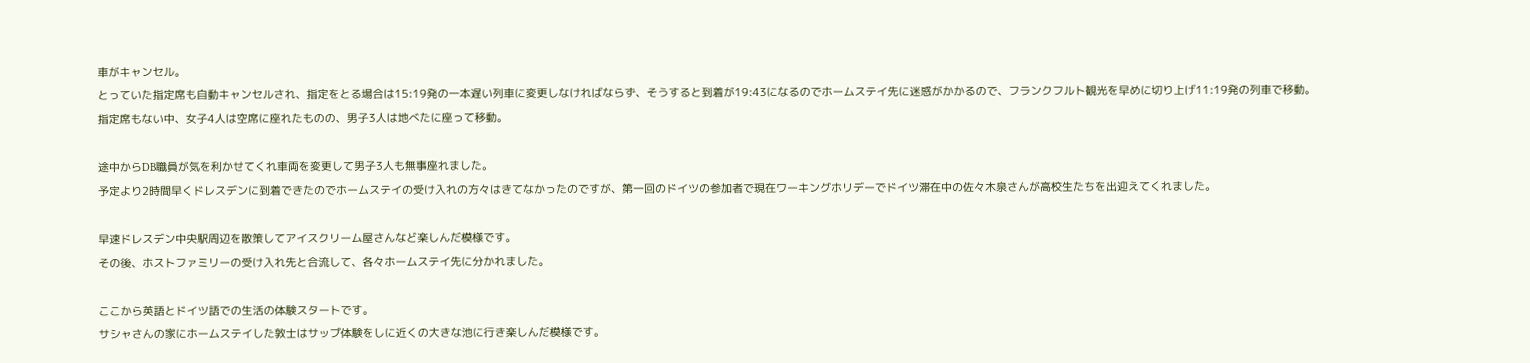車がキャンセル。
とっていた指定席も自動キャンセルされ、指定をとる場合は15:19発の一本遅い列車に変更しなければならず、そうすると到着が19:43になるのでホームステイ先に迷惑がかかるので、フランクフルト観光を早めに切り上げ11:19発の列車で移動。
指定席もない中、女子4人は空席に座れたものの、男子3人は地べたに座って移動。

途中からDB職員が気を利かせてくれ車両を変更して男子3人も無事座れました。
予定より2時間早くドレスデンに到着できたのでホームステイの受け入れの方々はきてなかったのですが、第一回のドイツの参加者で現在ワーキングホリデーでドイツ滞在中の佐々木泉さんが高校生たちを出迎えてくれました。

早速ドレスデン中央駅周辺を散策してアイスクリーム屋さんなど楽しんだ模様です。
その後、ホストファミリーの受け入れ先と合流して、各々ホームステイ先に分かれました。

ここから英語とドイツ語での生活の体験スタートです。
サシャさんの家にホームステイした敦士はサップ体験をしに近くの大きな池に行き楽しんだ模様です。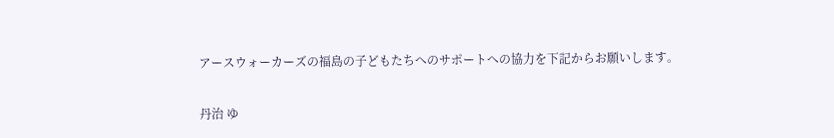アースウォーカーズの福島の子どもたちへのサポートへの協力を下記からお願いします。

丹治 ゆ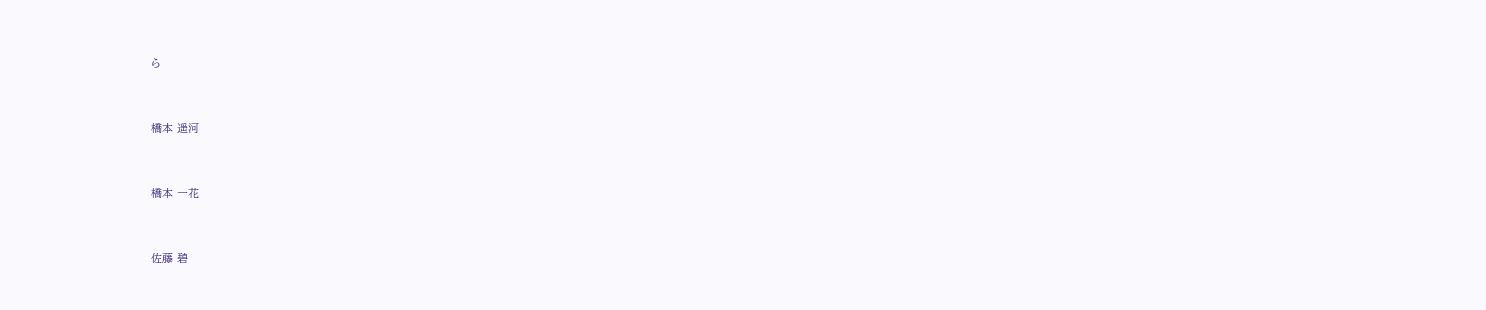ら



橋本 遥河



橋本 一花



佐藤 碧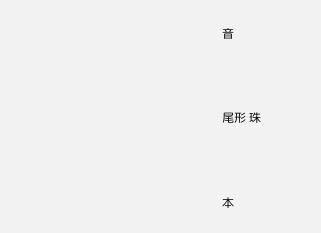音



尾形 珠



本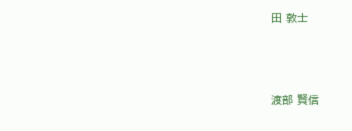田 敦士



渡部 賢信